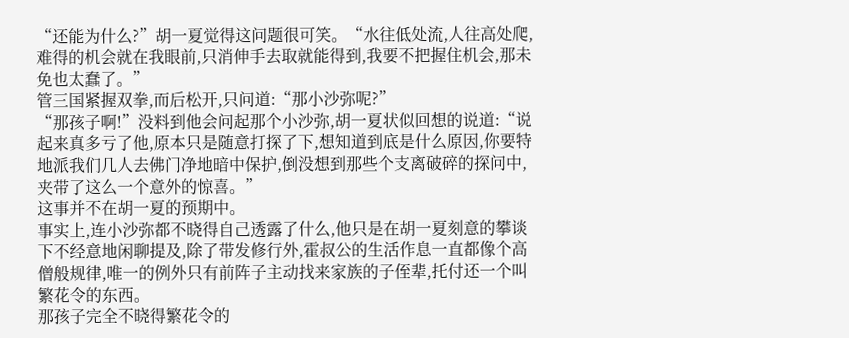“还能为什么?”胡一夏觉得这问题很可笑。“水往低处流,人往高处爬,难得的机会就在我眼前,只消伸手去取就能得到,我要不把握住机会,那未免也太蠢了。”
管三国紧握双拳,而后松开,只问道:“那小沙弥呢?”
“那孩子啊!”没料到他会问起那个小沙弥,胡一夏状似回想的说道:“说起来真多亏了他,原本只是随意打探了下,想知道到底是什么原因,你要特地派我们几人去佛门净地暗中保护,倒没想到那些个支离破碎的探问中,夹带了这么一个意外的惊喜。”
这事并不在胡一夏的预期中。
事实上,连小沙弥都不晓得自己透露了什么,他只是在胡一夏刻意的攀谈下不经意地闲聊提及,除了带发修行外,霍叔公的生活作息一直都像个高僧般规律,唯一的例外只有前阵子主动找来家族的子侄辈,托付还一个叫繁花令的东西。
那孩子完全不晓得繁花令的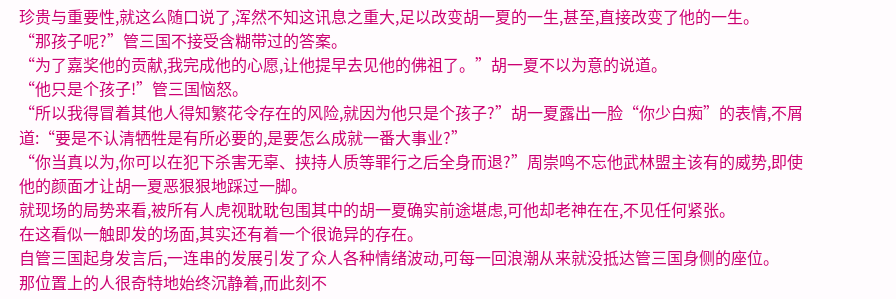珍贵与重要性,就这么随口说了,浑然不知这讯息之重大,足以改变胡一夏的一生,甚至,直接改变了他的一生。
“那孩子呢?”管三国不接受含糊带过的答案。
“为了嘉奖他的贡献,我完成他的心愿,让他提早去见他的佛祖了。”胡一夏不以为意的说道。
“他只是个孩子!”管三国恼怒。
“所以我得冒着其他人得知繁花令存在的风险,就因为他只是个孩子?”胡一夏露出一脸“你少白痴”的表情,不屑道:“要是不认清牺牲是有所必要的,是要怎么成就一番大事业?”
“你当真以为,你可以在犯下杀害无辜、挟持人质等罪行之后全身而退?”周崇鸣不忘他武林盟主该有的威势,即使他的颜面才让胡一夏恶狠狠地踩过一脚。
就现场的局势来看,被所有人虎视耽耽包围其中的胡一夏确实前途堪虑,可他却老神在在,不见任何紧张。
在这看似一触即发的场面,其实还有着一个很诡异的存在。
自管三国起身发言后,一连串的发展引发了众人各种情绪波动,可每一回浪潮从来就没抵达管三国身侧的座位。
那位置上的人很奇特地始终沉静着,而此刻不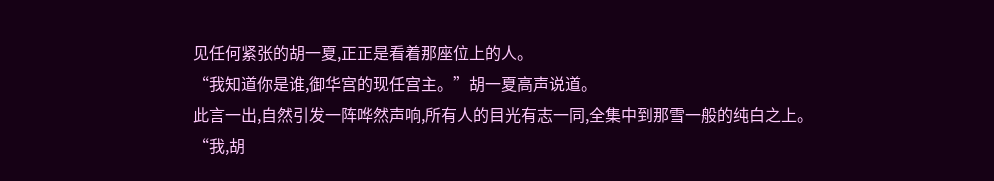见任何紧张的胡一夏,正正是看着那座位上的人。
“我知道你是谁,御华宫的现任宫主。”胡一夏高声说道。
此言一出,自然引发一阵哗然声响,所有人的目光有志一同,全集中到那雪一般的纯白之上。
“我,胡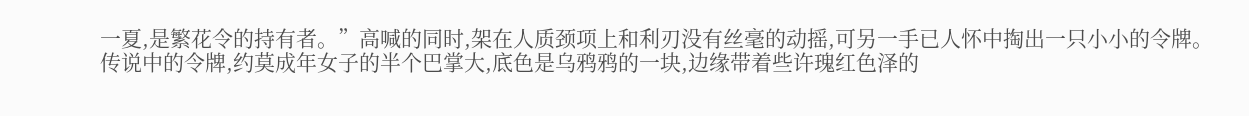一夏,是繁花令的持有者。”高喊的同时,架在人质颈项上和利刃没有丝毫的动摇,可另一手已人怀中掏出一只小小的令牌。
传说中的令牌,约莫成年女子的半个巴掌大,底色是乌鸦鸦的一块,边缘带着些许瑰红色泽的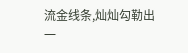流金线条,灿灿勾勒出一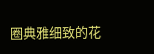圈典雅细致的花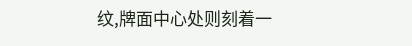纹,牌面中心处则刻着一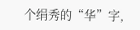个绢秀的“华”字,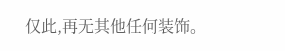仅此,再无其他任何装饰。